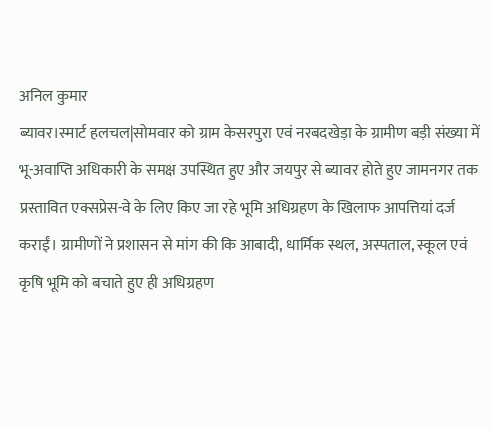अनिल कुमार
ब्यावर।स्मार्ट हलचल|सोमवार को ग्राम केसरपुरा एवं नरबदखेड़ा के ग्रामीण बड़ी संख्या में भू-अवाप्ति अधिकारी के समक्ष उपस्थित हुए और जयपुर से ब्यावर होते हुए जामनगर तक प्रस्तावित एक्सप्रेस-वे के लिए किए जा रहे भूमि अधिग्रहण के खिलाफ आपत्तियां दर्ज कराईं। ग्रामीणों ने प्रशासन से मांग की कि आबादी, धार्मिक स्थल, अस्पताल, स्कूल एवं कृषि भूमि को बचाते हुए ही अधिग्रहण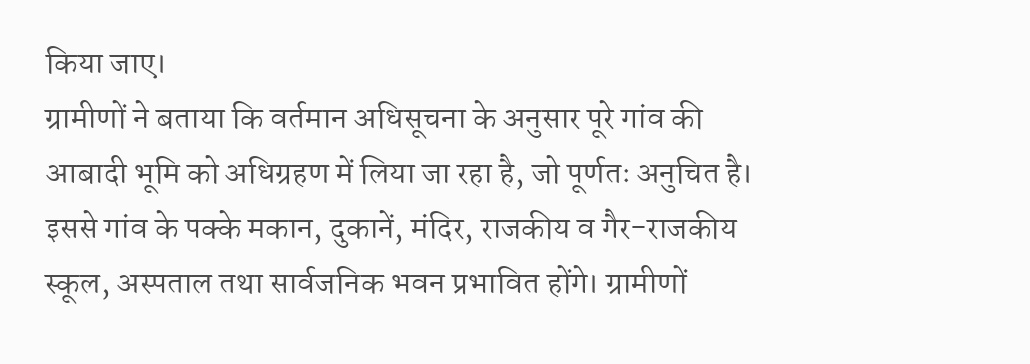किया जाए।
ग्रामीणों ने बताया कि वर्तमान अधिसूचना के अनुसार पूरे गांव की आबादी भूमि को अधिग्रहण में लिया जा रहा है, जो पूर्णतः अनुचित है। इससे गांव के पक्के मकान, दुकानें, मंदिर, राजकीय व गैर-राजकीय स्कूल, अस्पताल तथा सार्वजनिक भवन प्रभावित होंगे। ग्रामीणों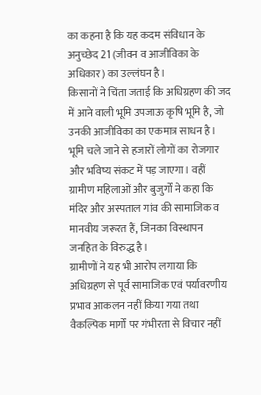का कहना है कि यह कदम संविधान के अनुच्छेद 21 (जीवन व आजीविका के अधिकार) का उल्लंघन है।
किसानों ने चिंता जताई कि अधिग्रहण की जद में आने वाली भूमि उपजाऊ कृषि भूमि है, जो उनकी आजीविका का एकमात्र साधन है। भूमि चले जाने से हजारों लोगों का रोजगार और भविष्य संकट में पड़ जाएगा। वहीं ग्रामीण महिलाओं और बुजुर्गों ने कहा कि मंदिर और अस्पताल गांव की सामाजिक व मानवीय जरूरत हैं, जिनका विस्थापन जनहित के विरुद्ध है।
ग्रामीणों ने यह भी आरोप लगाया कि अधिग्रहण से पूर्व सामाजिक एवं पर्यावरणीय प्रभाव आकलन नहीं किया गया तथा वैकल्पिक मार्गों पर गंभीरता से विचार नहीं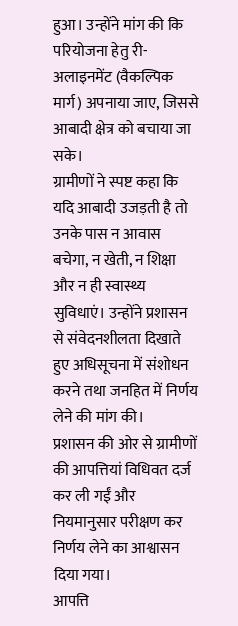हुआ। उन्होंने मांग की कि परियोजना हेतु री-अलाइनमेंट (वैकल्पिक मार्ग) अपनाया जाए, जिससे आबादी क्षेत्र को बचाया जा सके।
ग्रामीणों ने स्पष्ट कहा कि यदि आबादी उजड़ती है तो उनके पास न आवास बचेगा, न खेती, न शिक्षा और न ही स्वास्थ्य सुविधाएं। उन्होंने प्रशासन से संवेदनशीलता दिखाते हुए अधिसूचना में संशोधन करने तथा जनहित में निर्णय लेने की मांग की।
प्रशासन की ओर से ग्रामीणों की आपत्तियां विधिवत दर्ज कर ली गईं और नियमानुसार परीक्षण कर निर्णय लेने का आश्वासन दिया गया।
आपत्ति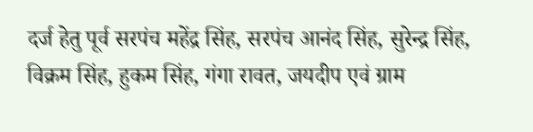दर्ज हेतु पूर्व सरपंच महेंद्र सिंह, सरपंच आनंद सिंह, सुरेन्द्र सिंह, विक्रम सिंह, हुकम सिंह, गंगा रावत, जयदीप एवं ग्राम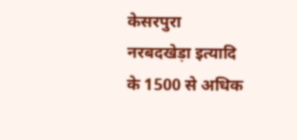केसरपुरा नरबदखेड़ा इत्यादि के 1500 से अधिक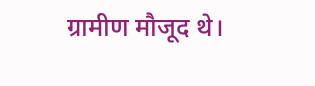ग्रामीण मौजूद थे।